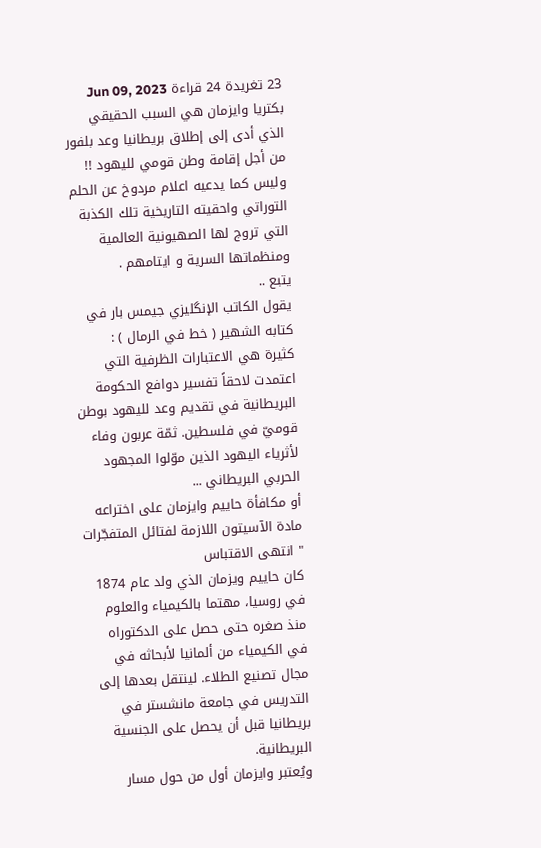23 تغريدة 24 قراءة Jun 09, 2023
بكتريا وايزمان هي السبب الحقيقي الذي أدى إلى إطلاق بريطانيا وعد بلفور من أجل إقامة وطن قومي لليهود !! وليس كما يدعيه اعلام مردوخ عن الحلم التوراتي واحقيته التاريخية تلك الكذبة التي تروج لها الصهيونية العالمية ومنظماتها السرية و ايتامهم .
يتبع ..
يقول الكاتب الإنگليزي جيمس بار في كتابه الشهير ( خط في الرمال ) :
كثيرة هي الاعتبارات الظرفية التي اعتمدت لاحقاً تفسير دوافع الحكومة البريطانية في تقديم وعد لليهود بوطن قوميّ في فلسطين. ثمّة عربون وفاء لأثرياء اليهود الذين موّلوا المجهود الحربي البريطاني ...
أو مكافأة حاييم وايزمان على اختراعه مادة الآسيتون اللازمة لفتائل المتفجّرات " انتهى الاقتباس
كان حاييم ويزمان الذي ولد عام 1874 في روسيا، مهتما بالكيمياء والعلوم منذ صغره حتى حصل على الدكتوراه في الكيمياء من ألمانيا لأبحاثه في مجال تصنيع الطلاء. لينتقل بعدها إلى التدريس في جامعة مانشستر في بريطانيا قبل أن يحصل على الجنسية البريطانية.
ويُعتبر وايزمان أول من حول مسار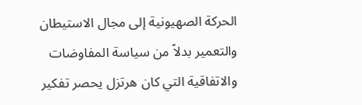الحركة الصهيونية إلى مجال الاستيطان والتعمير بدلاً من سياسة المفاوضات والاتفاقية التي كان هرتزل يحصر تفكير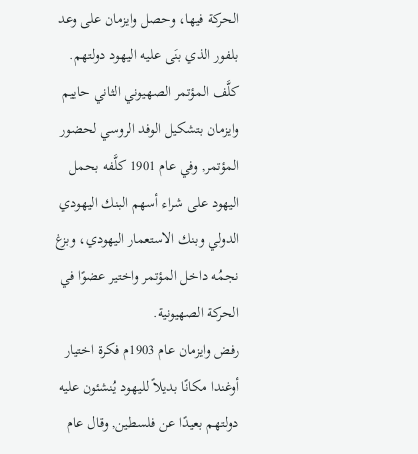الحركة فيها، وحصل وايزمان على وعد بلفور الذي بنَى عليه اليهود دولتهم.
كلَّف المؤتمر الصهيوني الثاني حاييم وايزمان بتشكيل الوفد الروسي لحضور المؤتمر, وفي عام 1901 كلَّفه بحمل اليهود على شراء أسهم البنك اليهودي الدولي وبنك الاستعمار اليهودي، وبزغ نجمُه داخل المؤتمر واختير عضوًا في الحركة الصهيونية.
رفض وايزمان عام 1903م فكرة اختيار أوغندا مكانًا بديلاً لليهود يُنشئون عليه دولتهم بعيدًا عن فلسطين, وقال عام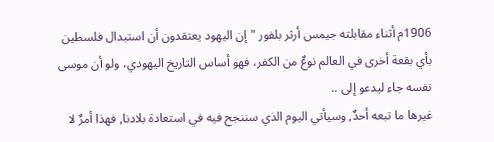1906م أثناء مقابلته جيمس أرثر بلفور "إن اليهود يعتقدون أن استبدال فلسطين بأي بقعة أخرى في العالم نوعٌ من الكفر، فهو أساس التاريخ اليهودي، ولو أن موسى نفسه جاء ليدعو إلى ..
غيرها ما تبعه أحدٌ, وسيأتي اليوم الذي سننجح فيه في استعادة بلادنا, فهذا أمرٌ لا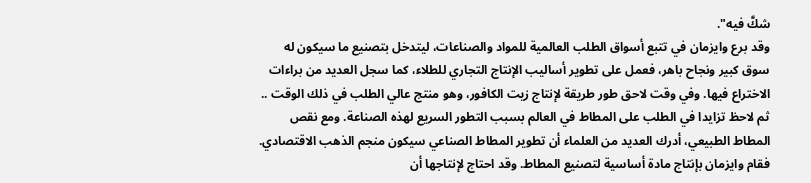شكَّ فيه".
وقد برع وايزمان في تتبع أسواق الطلب العالمية للمواد والصناعات، ليتدخل بتصنيع ما سيكون له سوق كبير ونجاح باهر، فعمل على تطوير أساليب الإنتاج التجاري للطلاء، كما سجل العديد من براءات الاختراع فيها. وفي وقت لاحق طور طريقة لإنتاج زيت الكافور، وهو منتج عالي الطلب في ذلك الوقت ..
ثم لاحظ تزايدا في الطلب على المطاط في العالم بسبب التطور السريع لهذه الصناعة. ومع نقص المطاط الطبيعي، أدرك العديد من العلماء أن تطوير المطاط الصناعي سيكون منجم الذهب الاقتصادي.
فقام وايزمان بإنتاج مادة أساسية لتصنيع المطاط. وقد احتاج لإنتاجها أن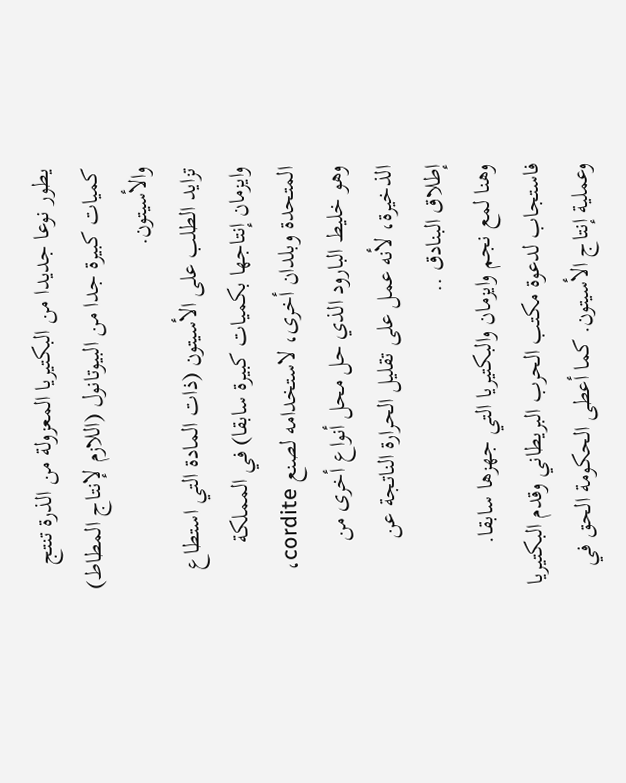يطور نوعا جديدا من البكتيريا المعزولة من الذرة تنتج كميات كبيرة جدا من البيوتانول (اللازم لإنتاج المطاط) والأسيتون.
تزايد الطلب على الأسيتون (ذات المادة التي استطاع وايزمان إنتاجها بكميات كبيرة سابقا) في المملكة المتحدة وبلدان أخرى، لاستخدامه لصنع cordite، وهو خليط البارود الذي حل محل أنواع أخرى من الذخيرة، لأنه عمل على تقليل الحرارة الناتجة عن إطلاق البنادق ..
وهنا لمع نجم وايزمان والبكتيريا التي جهزها سابقا. فاستجاب لدعوة مكتب الحرب البريطاني وقدم البكتيريا وعملية إنتاج الأسيتون. كما أعطى الحكومة الحق في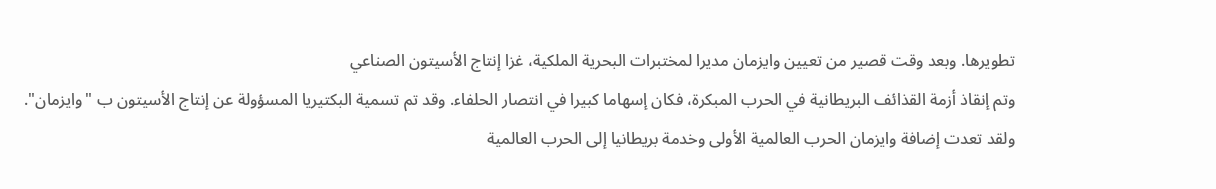تطويرها. وبعد وقت قصير من تعيين وايزمان مديرا لمختبرات البحرية الملكية، غزا إنتاج الأسيتون الصناعي
وتم إنقاذ أزمة القذائف البريطانية في الحرب المبكرة، فكان إسهاما كبيرا في انتصار الحلفاء. وقد تم تسمية البكتيريا المسؤولة عن إنتاج الأسيتون ب "وايزمان".
ولقد تعدت إضافة وايزمان الحرب العالمية الأولى وخدمة بريطانيا إلى الحرب العالمية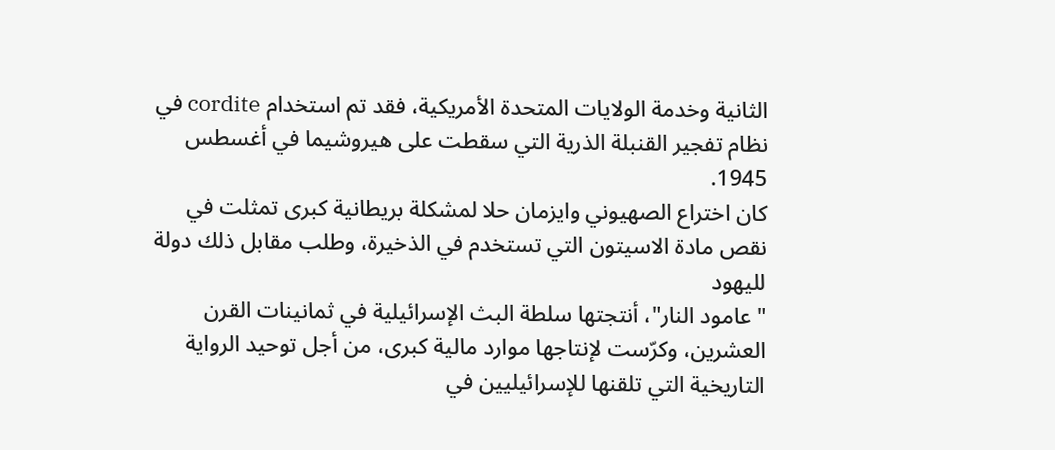الثانية وخدمة الولايات المتحدة الأمريكية، فقد تم استخدام cordite في نظام تفجير القنبلة الذرية التي سقطت على هيروشيما في أغسطس 1945.
كان اختراع الصهيوني وايزمان حلا لمشكلة بريطانية كبرى تمثلت في نقص مادة الاسيتون التي تستخدم في الذخيرة، وطلب مقابل ذلك دولة لليهود
"عامود النار"، أنتجتها سلطة البث الإسرائيلية في ثمانينات القرن العشرين، وكرّست لإنتاجها موارد مالية كبرى، من أجل توحيد الرواية التاريخية التي تلقنها للإسرائيليين في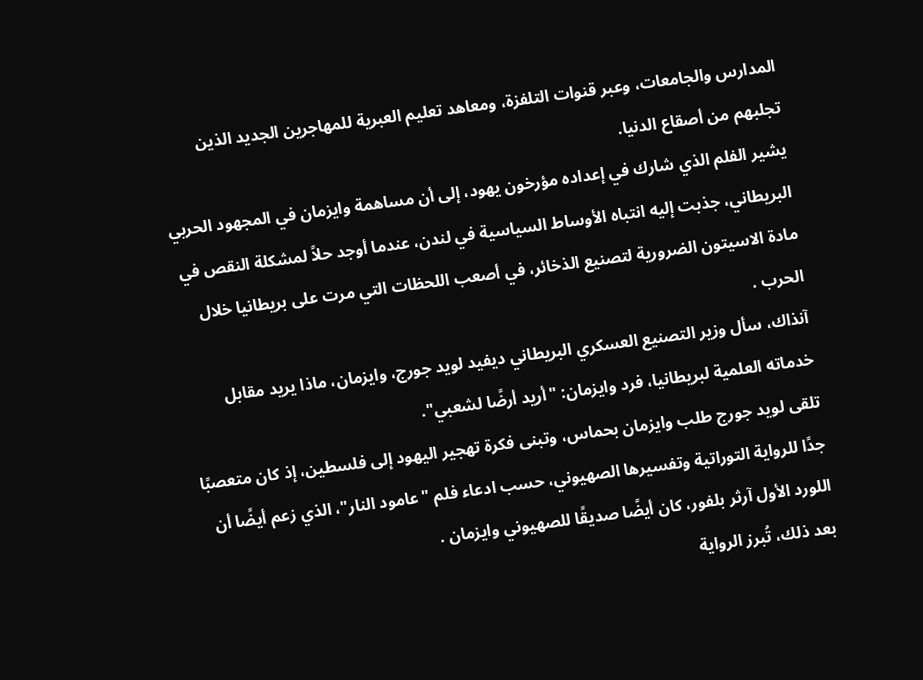المدارس والجامعات، وعبر قنوات التلفزة، ومعاهد تعليم العبرية للمهاجرين الجديد الذين تجلبهم من أصقاع الدنيا.
يشير الفلم الذي شارك في إعداده مؤرخون يهود، إلى أن مساهمة وايزمان في المجهود الحربي البريطاني، جذبت إليه انتباه الأوساط السياسية في لندن، عندما أوجد حلاً لمشكلة النقص في مادة الاسيتون الضرورية لتصنيع الذخائر، في أصعب اللحظات التي مرت على بريطانيا خلال الحرب .
آنذاك، سأل وزير التصنيع العسكري البريطاني ديفيد لويد جورج، وايزمان، ماذا يريد مقابل خدماته العلمية لبريطانيا، فرد وايزمان: "أريد أرضًا لشعبي".
تلقى لويد جورج طلب وايزمان بحماس، وتبنى فكرة تهجير اليهود إلى فلسطين، إذ كان متعصبًا جدًا للرواية التوراتية وتفسيرها الصهيوني، حسب ادعاء فلم "عامود النار"، الذي زعم أيضًا أن اللورد الأول آرثر بلفور، كان أيضًا صديقًا للصهيوني وايزمان .
بعد ذلك، تُبرز الرواية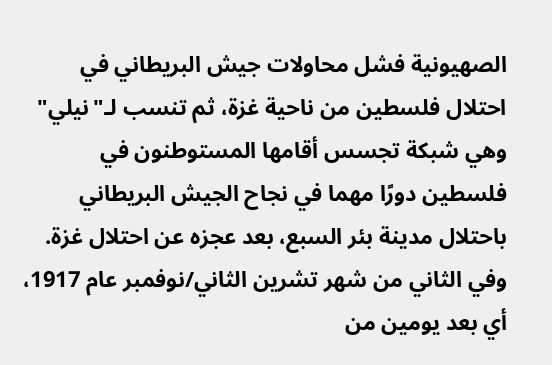الصهيونية فشل محاولات جيش البريطاني في احتلال فلسطين من ناحية غزة، ثم تنسب لـ"نيلي" وهي شبكة تجسس أقامها المستوطنون في فلسطين دورًا مهما في نجاح الجيش البريطاني باحتلال مدينة بئر السبع، بعد عجزه عن احتلال غزة.
وفي الثاني من شهر تشرين الثاني/نوفمبر عام 1917، أي بعد يومين من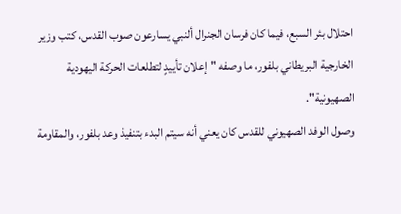احتلال بئر السبع، فيما كان فرسان الجنرال ألنبي يسارعون صوب القدس، كتب وزير الخارجية البريطاني بلفور، ما وصفه "إعلان تأييدٍ لتطلعات الحركة اليهودية الصهيونية".
وصول الوفد الصهيوني للقدس كان يعني أنه سيتم البدء بتنفيذ وعد بلفور، والمقاومة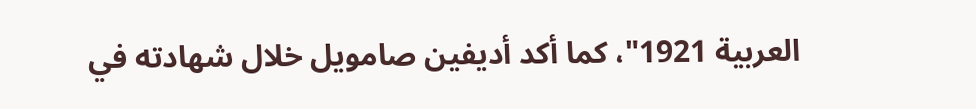العربية 1921"، كما أكد أديفين صامويل خلال شهادته في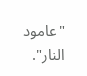"عامود النار".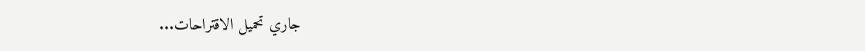جاري تحميل الاقتراحات...